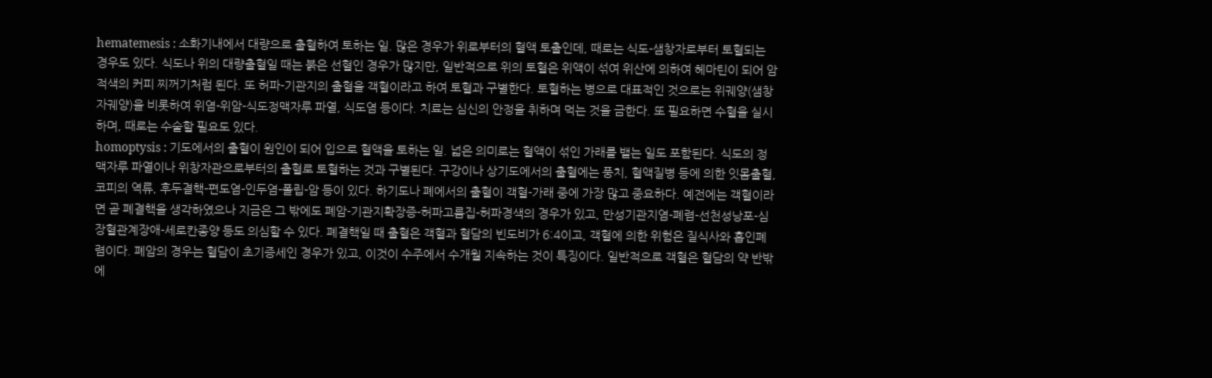hematemesis : 소화기내에서 대량으로 출혈하여 토하는 일. 많은 경우가 위로부터의 혈액 토출인데, 때로는 식도-샘창자로부터 토혈되는 경우도 있다. 식도나 위의 대량출혈일 때는 붉은 선혈인 경우가 많지만, 일반적으로 위의 토혈은 위액이 섞여 위산에 의하여 헤마틴이 되어 암적색의 커피 찌꺼기처럼 된다. 또 허파-기관지의 출혈을 객혈이라고 하여 토혈과 구별한다. 토혈하는 병으로 대표적인 것으로는 위궤양(샘창자궤양)을 비롯하여 위염-위암-식도정맥자루 파열, 식도염 등이다. 치료는 심신의 안정을 취하며 먹는 것을 금한다. 또 필요하면 수혈을 실시하며, 때로는 수술할 필요도 있다.
homoptysis : 기도에서의 출혈이 원인이 되어 입으로 혈액을 토하는 일. 넓은 의미로는 혈액이 섞인 가래를 뱉는 일도 포함된다. 식도의 정맥자루 파열이나 위창자관으로부터의 출혈로 토혈하는 것과 구별된다. 구강이나 상기도에서의 출혈에는 풍치, 혈액질병 등에 의한 잇몸출혈, 코피의 역류, 후두결핵-편도염-인두염-폴립-암 등이 있다. 하기도나 폐에서의 출혈이 객혈-가래 중에 가장 많고 중요하다. 예전에는 객혈이라면 곧 폐결핵을 생각하였으나 지금은 그 밖에도 폐암-기관지확장증-허파고름집-허파경색의 경우가 있고, 만성기관지염-폐렴-선천성낭포-심장혈관계장애-세로칸종양 등도 의심할 수 있다. 폐결핵일 때 출혈은 객혈과 혈담의 빈도비가 6:4이고, 객혈에 의한 위험은 질식사와 흡인폐렴이다. 폐암의 경우는 혈담이 초기증세인 경우가 있고, 이것이 수주에서 수개월 지속하는 것이 특징이다. 일반적으로 객혈은 혈담의 약 반밖에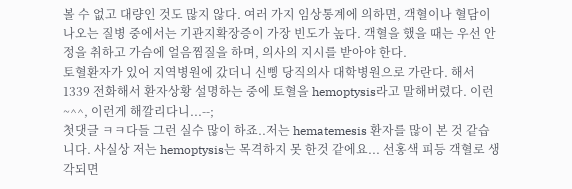볼 수 없고 대량인 것도 많지 않다. 여러 가지 임상통계에 의하면, 객혈이나 혈담이 나오는 질병 중에서는 기관지확장증이 가장 빈도가 높다. 객혈을 했을 때는 우선 안정을 취하고 가슴에 얼음찜질을 하며, 의사의 지시를 받아야 한다.
토혈환자가 있어 지역병원에 갔더니 신삥 당직의사 대학병원으로 가란다. 해서 1339 전화해서 환자상황 설명하는 중에 토혈을 hemoptysis라고 말해버렸다. 이런~^^, 이런게 해깔리다니...--;
첫댓글 ㅋㅋ다들 그런 실수 많이 하죠..저는 hematemesis 환자를 많이 본 것 같습니다. 사실상 저는 hemoptysis는 목격하지 못 한것 같에요... 선홍색 피등 객혈로 생각되면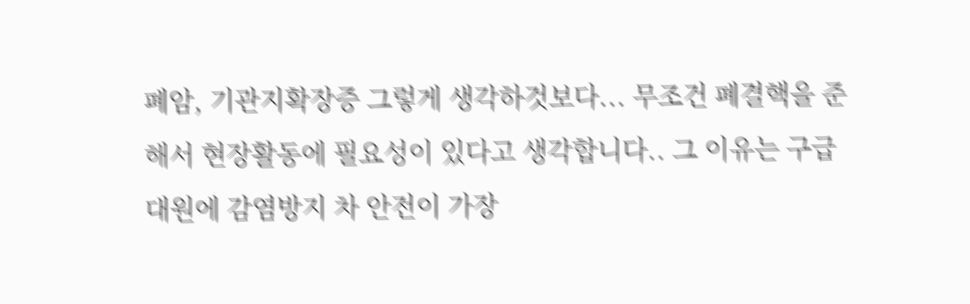폐암, 기관지확장증 그렇게 생각하것보다... 무조건 폐결핵을 준해서 현장활동에 필요성이 있다고 생각합니다.. 그 이유는 구급대원에 감염방지 차 안전이 가장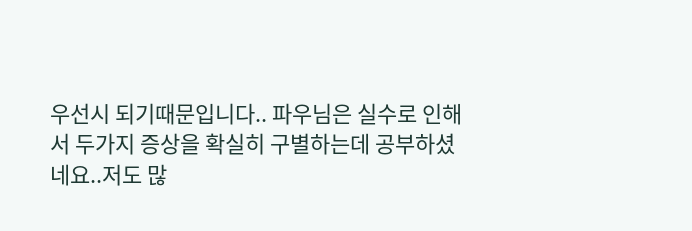우선시 되기때문입니다.. 파우님은 실수로 인해서 두가지 증상을 확실히 구별하는데 공부하셨네요..저도 많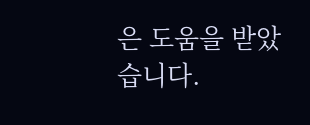은 도움을 받았습니다.